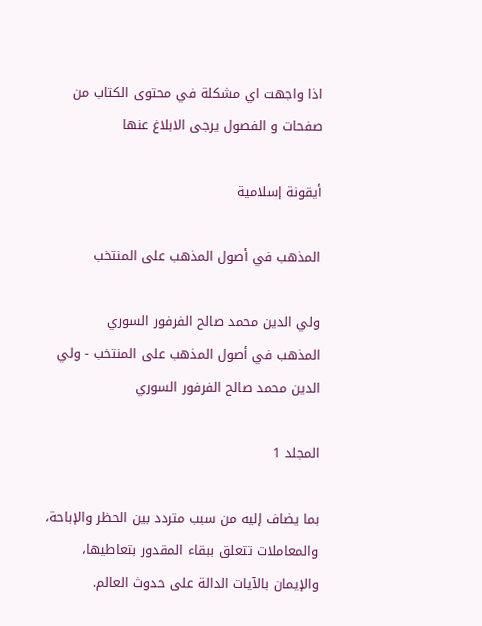اذا واجهت اي مشكلة في محتوى الكتاب من صفحات و الفصول يرجى الابلاغ عنها

أيقونة إسلامية

المذهب في أصول المذهب على المنتخب

ولي الدين محمد صالح الفرفور السوري
المذهب في أصول المذهب على المنتخب - ولي الدين محمد صالح الفرفور السوري

المجلد 1

بما يضاف إليه من سبب متردد بين الحظر والإباحة، والمعاملات تتعلق ببقاء المقدور بتعاطيها، والإيمان بالآيات الدالة على حدوث العالم.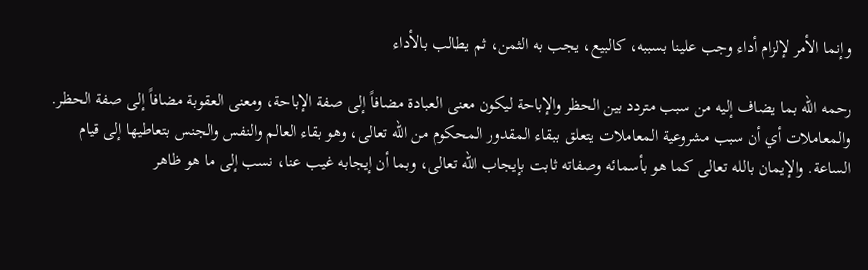وإنما الأمر لإلزام أداء وجب علينا بسببه، كالبيع، يجب به الثمن، ثم يطالب بالأداء

رحمه الله بما يضاف إليه من سبب متردد بين الحظر والإباحة ليكون معنى العبادة مضافاً إلى صفة الإباحة، ومعنى العقوبة مضافاً إلى صفة الحظر.
والمعاملات أي أن سبب مشروعية المعاملات يتعلق ببقاء المقدور المحكوم من الله تعالى، وهو بقاء العالم والنفس والجنس بتعاطيها إلى قيام الساعة. والإيمان بالله تعالى كما هو بأسمائه وصفاته ثابت بإيجاب الله تعالى، وبما أن إيجابه غيب عنا، نسب إلى ما هو ظاهر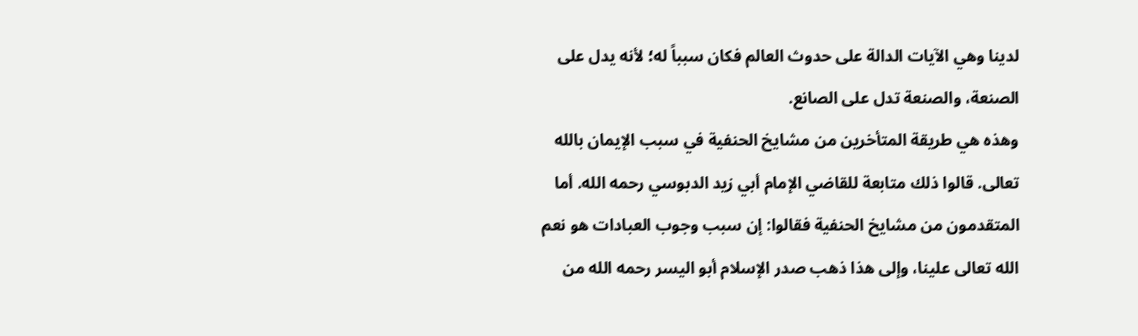لدينا وهي الآيات الدالة على حدوث العالم فكان سبباً له؛ لأنه يدل على الصنعة، والصنعة تدل على الصانع.
وهذه هي طريقة المتأخرين من مشايخ الحنفية في سبب الإيمان بالله تعالى. قالوا ذلك متابعة للقاضي الإمام أبي زيد الدبوسي رحمه الله. أما المتقدمون من مشايخ الحنفية فقالوا: إن سبب وجوب العبادات هو نعم الله تعالى علينا، وإلى هذا ذهب صدر الإسلام أبو اليسر رحمه الله من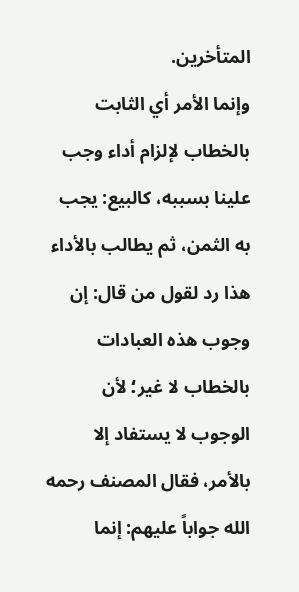المتأخرين.
وإنما الأمر أي الثابت بالخطاب لإلزام أداء وجب علينا بسببه، كالبيع: يجب به الثمن، ثم يطالب بالأداء هذا رد لقول من قال: إن وجوب هذه العبادات بالخطاب لا غير؛ لأن الوجوب لا يستفاد إلا بالأمر، فقال المصنف رحمه الله جواباً عليهم: إنما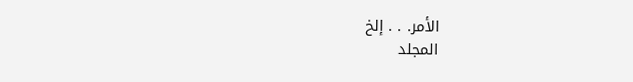الأمر. . . إلخ
المجلد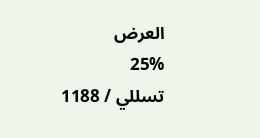العرض
25%
تسللي / 1188